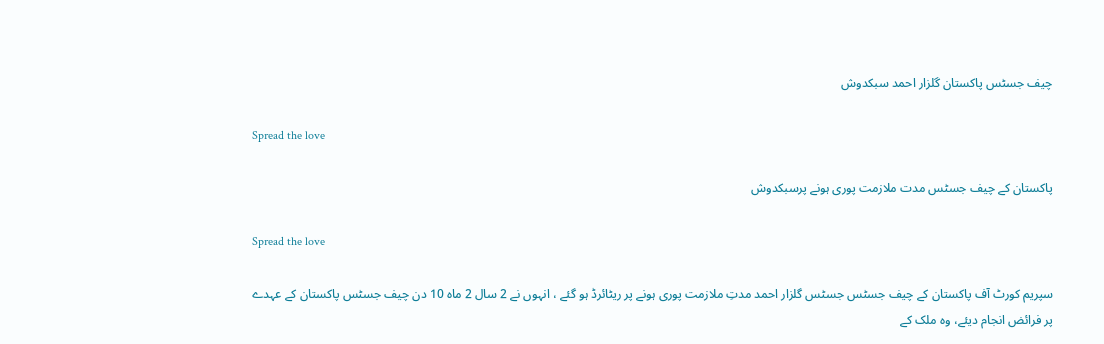چیف جسٹس پاکستان گلزار احمد سبکدوش

Spread the love

پاکستان کے چیف جسٹس مدت ملازمت پوری ہونے پرسبکدوش

Spread the love

سپریم کورٹ آف پاکستان کے چیف جسٹس جسٹس گلزار احمد مدتِ ملازمت پوری ہونے پر ریٹائرڈ ہو گئے ، انہوں نے 2 سال 2 ماہ 10 دن چیف جسٹس پاکستان کے عہدے پر فرائض انجام دیئے، وہ ملک کے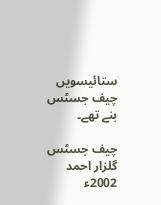ستائیسویں چیف جسٹس بنے تھے۔

چیف جسٹس گلزار احمد 2002ء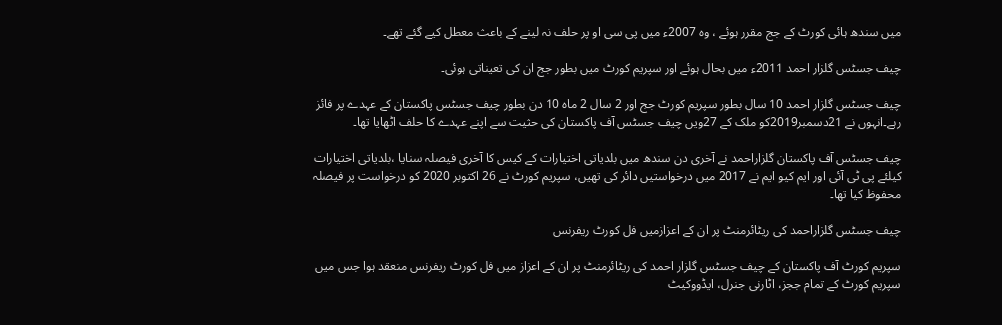میں سندھ ہائی کورٹ کے جج مقرر ہوئے ، وہ 2007ء میں پی سی او پر حلف نہ لینے کے باعث معطل کیے گئے تھے۔

چیف جسٹس گلزار احمد 2011ء میں بحال ہوئے اور سپریم کورٹ میں بطور جج ان کی تعیناتی ہوئی۔

چیف جسٹس گلزار احمد 10 سال بطور سپریم کورٹ جج اور 2 سال 2 ماہ 10 دن بطور چیف جسٹس پاکستان کے عہدے پر فائز رہے۔انہوں نے 21دسمبر2019کو ملک کے 27ویں چیف جسٹس آف پاکستان کی حثیت سے اپنے عہدے کا حلف اٹھایا تھا۔

چیف جسٹس آف پاکستان گلزاراحمد نے آخری دن سندھ میں بلدیاتی اختیارات کے کیس کا آخری فیصلہ سنایا ،بلدیاتی اختیارات کیلئے پی ٹی آئی اور ایم کیو ایم نے 2017 میں درخواستیں دائر کی تھیں، سپریم کورٹ نے 26 اکتوبر 2020 کو درخواست پر فیصلہ محفوظ کیا تھا۔

چیف جسٹس گلزاراحمد کی ریٹائرمنٹ پر ان کے اعزازمیں فل کورٹ ریفرنس

سپریم کورٹ آف پاکستان کے چیف جسٹس گلزار احمد کی ریٹائرمنٹ پر ان کے اعزاز میں فل کورٹ ریفرنس منعقد ہوا جس میں سپریم کورٹ کے تمام ججز، اٹارنی جنرل، ایڈووکیٹ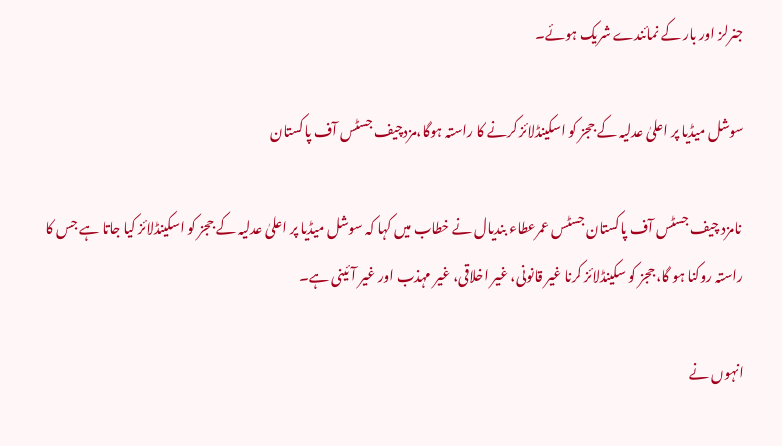جنرلز اور بار کے نمائندے شریک ہوئے۔

سوشل میڈیا پر اعلیٰ عدلیہ کے ججز کو اسکینڈلائز کرنے کا راستہ ہوگا،مزدچیف جسٹس آف پاکستان

 نامزد چیف جسٹس آف پاکستان جسٹس عمرعطاء بندیال نے خطاب میں کہا کہ سوشل میڈیا پر اعلیٰ عدلیہ کے ججز کو اسکینڈلائز کیا جاتا ہے جس کا راستہ روکنا ہو گا، ججز کو سکینڈلائز کرنا غیر قانونی، غیر اخلاقی، غیر مہذب اور غیر آئینی ہے۔

انہوں نے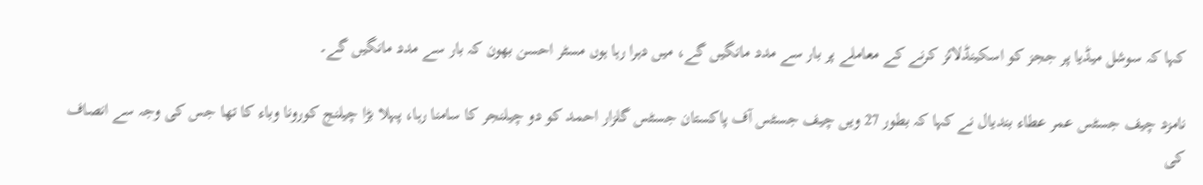کہا کہ سوشل میڈیا پر ججز کو اسکینڈلائز کرنے کے معاملے پر بار سے مدد مانگیں گے، میں دہرا رہا ہوں مسٹر احسن بھون کہ بار سے مدد مانگیں گے۔

نامزد چیف جسٹس عمر عطاء بندیال نے کہا کہ بطور 27 ویں چیف جسٹس آف پاکستان جسٹس گلزار احمد کو دو چیلنجر کا سامنا رہا، پہلا بڑا چیلنج کورونا وباء کا تھا جس کی وجہ سے انصاف کی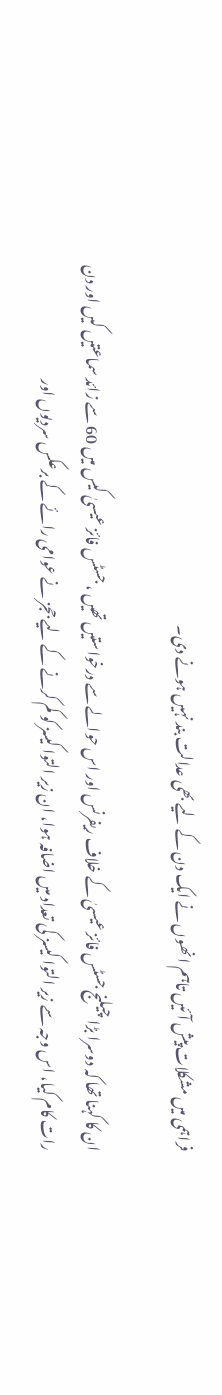فراہمی میں مشکلات پیش آئیں تاہم انھوں نے ایک دن کے لیے بھی عدالت بند نہیں ہونے دی۔

ان کا کہنا تھا کہ دوسرا بڑا چیلنج جسٹس فائز عیسیٰ کے خلاف ریفرنس اور اس حوالے سے درخواستیں تھیں ، جسٹس فائز عیسیٰ کیس میں 60 سے زائد سماعتیں کیں اور دن رات کام کیا، اس وجہ سے زیر التوا کیسز کی تعداد میں اضافہ ہوا، ان زیر التوا کیسز کو کم کرنے کے لیے ججز نے عوامی رائے کے برعکس سردیوں اور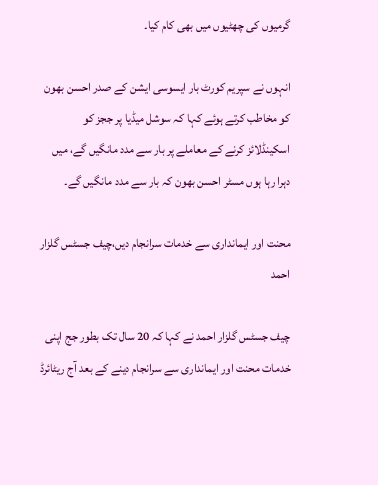گرمیوں کی چھٹیوں میں بھی کام کیا۔

انہوں نے سپریم کورٹ بار ایسوسی ایشن کے صدر احسن بھون کو مخاطب کرتے ہوئے کہا کہ سوشل میڈیا پر ججز کو اسکینڈلائز کرنے کے معاملے پر بار سے مدد مانگیں گے، میں دہرا رہا ہوں مسٹر احسن بھون کہ بار سے مدد مانگیں گے۔

محنت اور ایمانداری سے خدمات سرانجام دیں،چیف جسٹس گلزار احمد

چیف جسٹس گلزار احمد نے کہا کہ 20 سال تک بطور جج اپنی خدمات محنت اور ایمانداری سے سرانجام دینے کے بعد آج ریٹائرڈ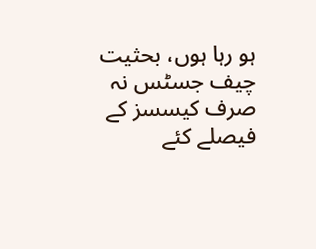ہو رہا ہوں، بحثیت چیف جسٹس نہ صرف کیسسز کے فیصلے کئے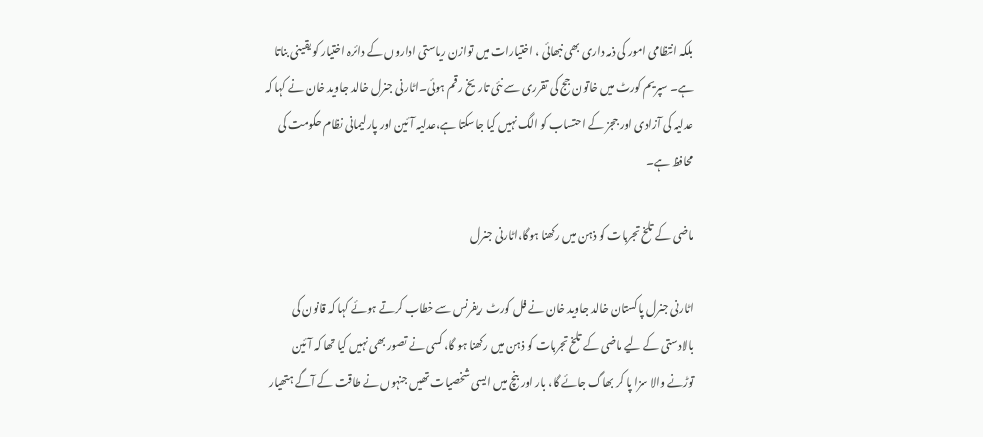بلکہ انتظامی امور کی ذمہ داری بھی نبھائی ، اختیارات میں توازن ریاستی اداروں کے دائرہ اختیار کو یقینی بناتا ہے۔ سپریم کورٹ میں خاتون جج کی تقرری سے نئی تاریخ رقم ہوئی۔اٹارنی جنرل خالد جاوید خان نے کہا کہ عدلیہ کی آزادی اور ججز کے احتساب کو الگ نہیں کیا جاسکتا ہے،عدلیہ آئین اور پارلیمانی نظام حکومت کی محافظ ہے۔

ماضی کے تلخ تجربات کو ذہن میں رکھنا ہوگا،اٹارنی جنرل

اٹارنی جنرل پاکستان خالد جاوید خان نے فل کورٹ ریفرنس سے خطاب کرتے ہوئے کہا کہ قانون کی بالادستی کے لیے ماضی کے تلخ تجربات کو ذہن میں رکھنا ہو گا، کسی نے تصور بھی نہیں کیا تھا کہ آئین توڑنے والا سزا پا کر بھاگ جائے گا، بار اور بنچ میں ایسی شخصیات تھیں جنہوں نے طاقت کے آگے ہتھیار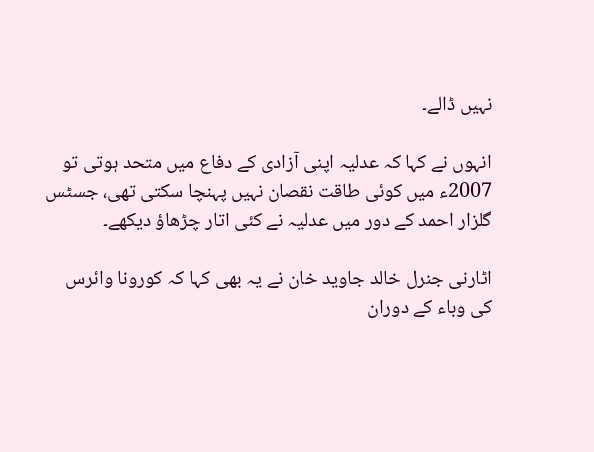نہیں ڈالے۔

انہوں نے کہا کہ عدلیہ اپنی آزادی کے دفاع میں متحد ہوتی تو 2007ء میں کوئی طاقت نقصان نہیں پہنچا سکتی تھی، جسٹس گلزار احمد کے دور میں عدلیہ نے کئی اتار چڑھاؤ دیکھے۔

اٹارنی جنرل خالد جاوید خان نے یہ بھی کہا کہ کورونا وائرس کی وباء کے دوران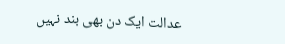عدالت ایک دن بھی بند نہیں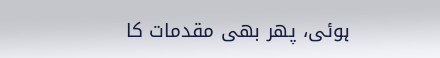ہوئی، پھر بھی مقدمات کا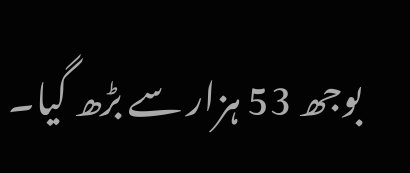بوجھ 53 ہزار سے بڑھ گیا۔